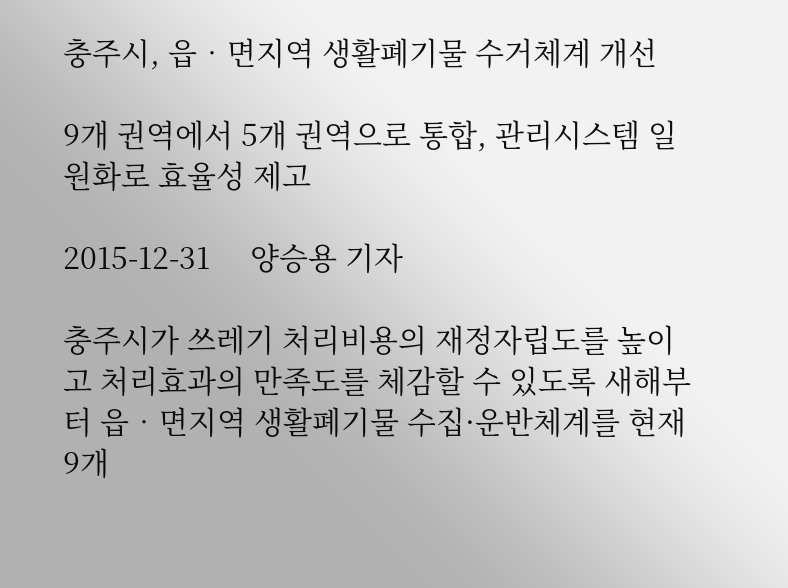충주시, 읍‧면지역 생활폐기물 수거체계 개선

9개 권역에서 5개 권역으로 통합, 관리시스템 일원화로 효율성 제고

2015-12-31     양승용 기자

충주시가 쓰레기 처리비용의 재정자립도를 높이고 처리효과의 만족도를 체감할 수 있도록 새해부터 읍‧면지역 생활폐기물 수집·운반체계를 현재 9개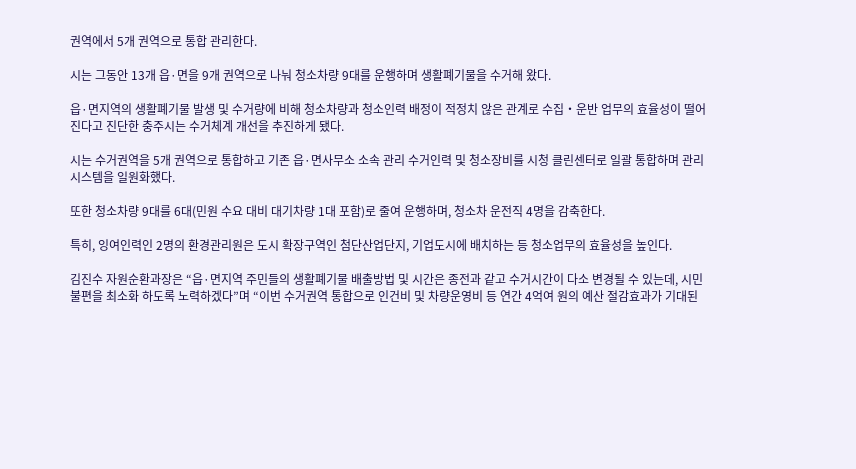권역에서 5개 권역으로 통합 관리한다.

시는 그동안 13개 읍·면을 9개 권역으로 나눠 청소차량 9대를 운행하며 생활폐기물을 수거해 왔다.

읍·면지역의 생활폐기물 발생 및 수거량에 비해 청소차량과 청소인력 배정이 적정치 않은 관계로 수집‧운반 업무의 효율성이 떨어진다고 진단한 충주시는 수거체계 개선을 추진하게 됐다.

시는 수거권역을 5개 권역으로 통합하고 기존 읍·면사무소 소속 관리 수거인력 및 청소장비를 시청 클린센터로 일괄 통합하며 관리시스템을 일원화했다.

또한 청소차량 9대를 6대(민원 수요 대비 대기차량 1대 포함)로 줄여 운행하며, 청소차 운전직 4명을 감축한다.

특히, 잉여인력인 2명의 환경관리원은 도시 확장구역인 첨단산업단지, 기업도시에 배치하는 등 청소업무의 효율성을 높인다.

김진수 자원순환과장은 “읍·면지역 주민들의 생활폐기물 배출방법 및 시간은 종전과 같고 수거시간이 다소 변경될 수 있는데, 시민불편을 최소화 하도록 노력하겠다”며 “이번 수거권역 통합으로 인건비 및 차량운영비 등 연간 4억여 원의 예산 절감효과가 기대된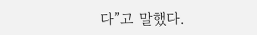다”고 말했다.